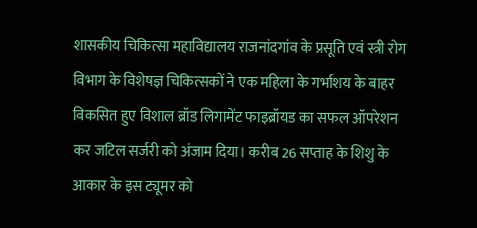शासकीय चिकित्सा महाविद्यालय राजनांदगांव के प्रसूति एवं स्त्री रोग विभाग के विशेषज्ञ चिकित्सकों ने एक महिला के गर्भाशय के बाहर विकसित हुए विशाल ब्रॉड लिगामेंट फाइब्रॉयड का सफल ऑपरेशन कर जटिल सर्जरी को अंजाम दिया। करीब 26 सप्ताह के शिशु के आकार के इस ट्यूमर को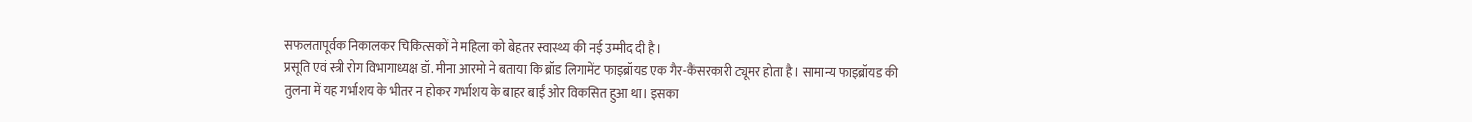सफलतापूर्वक निकालकर चिकित्सकों ने महिला को बेहतर स्वास्थ्य की नई उम्मीद दी है।
प्रसूति एवं स्त्री रोग विभागाध्यक्ष डॉ. मीना आरमो ने बताया कि ब्रॉड लिगामेंट फाइब्रॉयड एक गैर-कैंसरकारी ट्यूमर होता है। सामान्य फाइब्रॉयड की तुलना में यह गर्भाशय के भीतर न होकर गर्भाशय के बाहर बाईं ओर विकसित हुआ था। इसका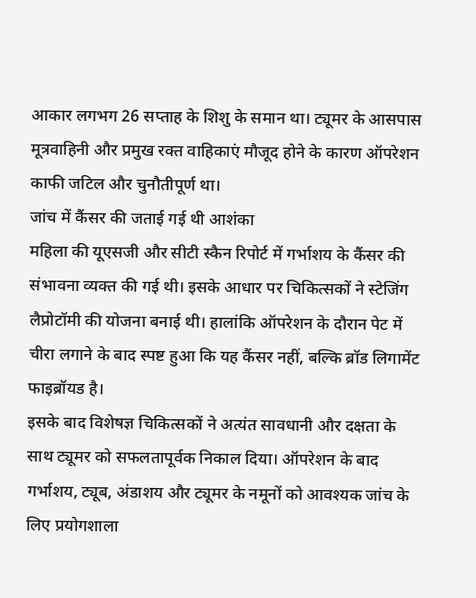आकार लगभग 26 सप्ताह के शिशु के समान था। ट्यूमर के आसपास मूत्रवाहिनी और प्रमुख रक्त वाहिकाएं मौजूद होने के कारण ऑपरेशन काफी जटिल और चुनौतीपूर्ण था।
जांच में कैंसर की जताई गई थी आशंका
महिला की यूएसजी और सीटी स्कैन रिपोर्ट में गर्भाशय के कैंसर की संभावना व्यक्त की गई थी। इसके आधार पर चिकित्सकों ने स्टेजिंग लैप्रोटॉमी की योजना बनाई थी। हालांकि ऑपरेशन के दौरान पेट में चीरा लगाने के बाद स्पष्ट हुआ कि यह कैंसर नहीं, बल्कि ब्रॉड लिगामेंट फाइब्रॉयड है।
इसके बाद विशेषज्ञ चिकित्सकों ने अत्यंत सावधानी और दक्षता के साथ ट्यूमर को सफलतापूर्वक निकाल दिया। ऑपरेशन के बाद गर्भाशय, ट्यूब, अंडाशय और ट्यूमर के नमूनों को आवश्यक जांच के लिए प्रयोगशाला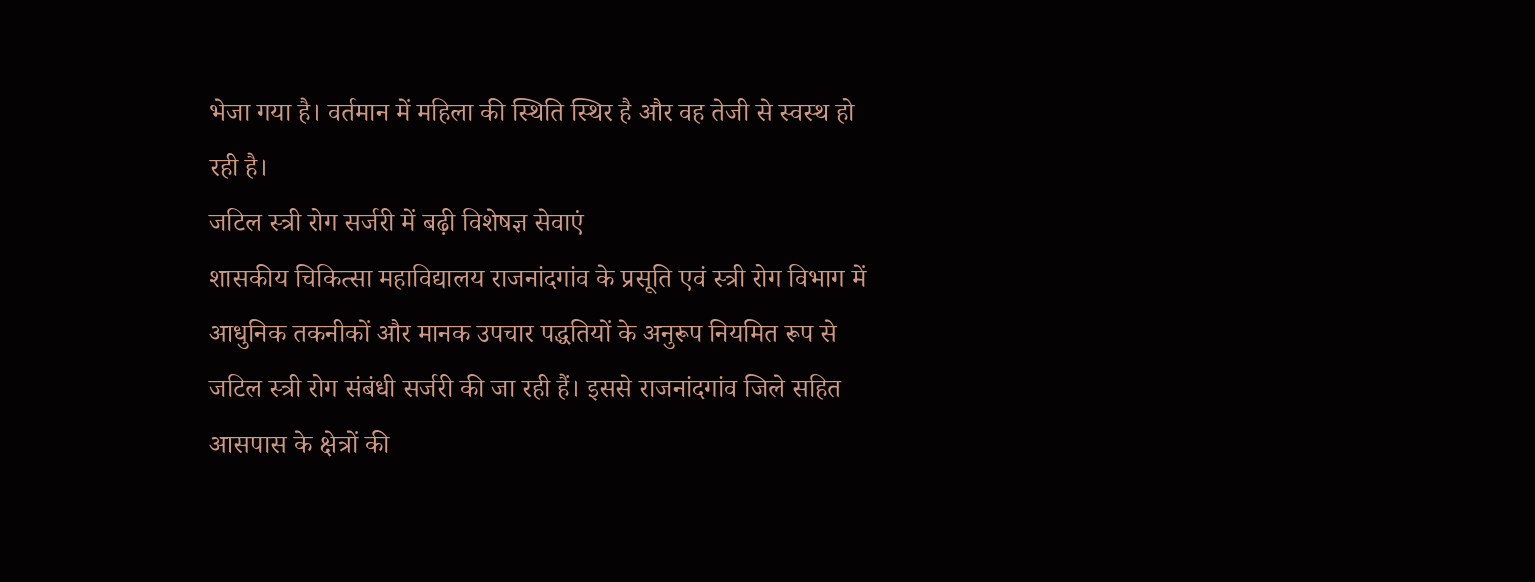भेजा गया है। वर्तमान में महिला की स्थिति स्थिर है और वह तेजी से स्वस्थ हो रही है।
जटिल स्त्री रोग सर्जरी में बढ़ी विशेषज्ञ सेवाएं
शासकीय चिकित्सा महाविद्यालय राजनांदगांव के प्रसूति एवं स्त्री रोग विभाग में आधुनिक तकनीकों और मानक उपचार पद्धतियों के अनुरूप नियमित रूप से जटिल स्त्री रोग संबंधी सर्जरी की जा रही हैं। इससे राजनांदगांव जिले सहित आसपास के क्षेत्रों की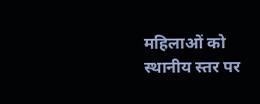महिलाओं को स्थानीय स्तर पर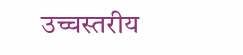उच्चस्तरीय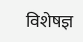विशेषज्ञ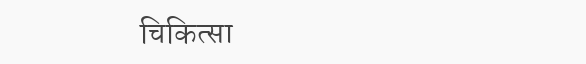चिकित्सा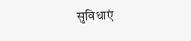सुविधाएं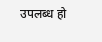उपलब्ध हो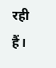रही हैं।